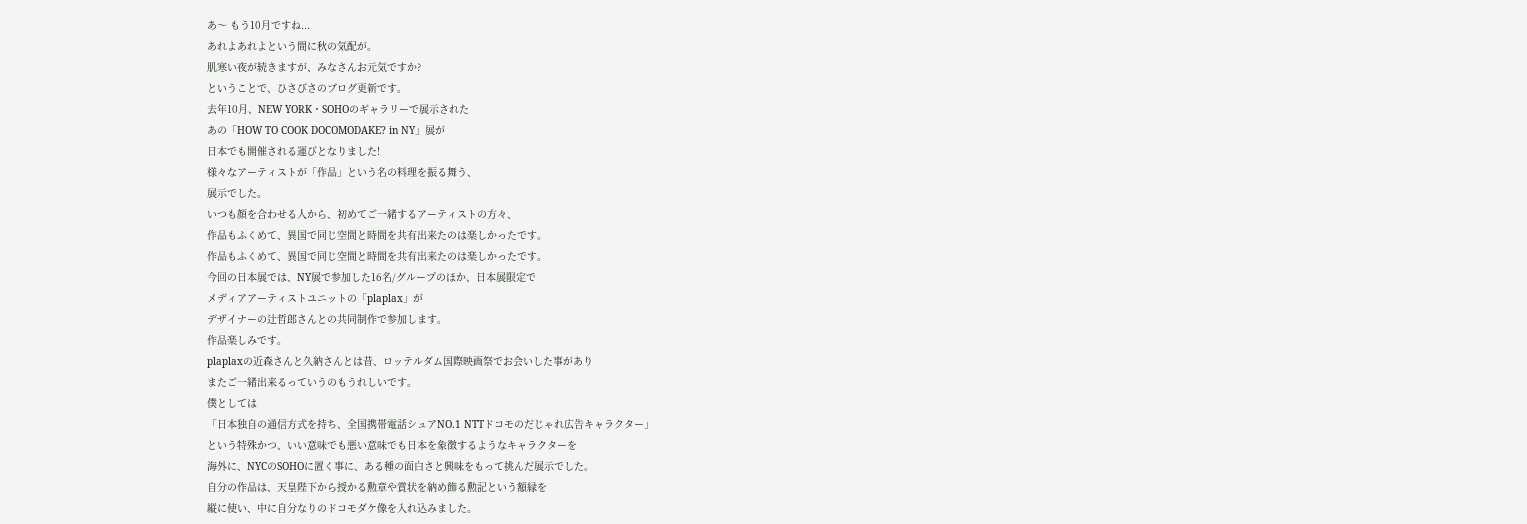あ〜 もう10月ですね...
あれよあれよという間に秋の気配が。
肌寒い夜が続きますが、みなさんお元気ですか?
ということで、ひさびさのブログ更新です。
去年10月、NEW YORK・SOHOのギャラリーで展示された
あの「HOW TO COOK DOCOMODAKE? in NY」展が
日本でも開催される運びとなりました!
様々なアーティストが「作品」という名の料理を振る舞う、
展示でした。
いつも顔を合わせる人から、初めてご一緒するアーティストの方々、
作品もふくめて、異国で同じ空間と時間を共有出来たのは楽しかったです。
作品もふくめて、異国で同じ空間と時間を共有出来たのは楽しかったです。
今回の日本展では、NY展で参加した16名/グループのほか、日本展限定で
メディアアーティストユニットの「plaplax」が
デザイナーの辻哲郎さんとの共同制作で参加します。
作品楽しみです。
plaplaxの近森さんと久納さんとは昔、ロッテルダム国際映画祭でお会いした事があり
またご一緒出来るっていうのもうれしいです。
僕としては
「日本独自の通信方式を持ち、全国携帯電話シュアNO.1 NTTドコモのだじゃれ広告キャラクター」
という特殊かつ、いい意味でも悪い意味でも日本を象徴するようなキャラクターを
海外に、NYCのSOHOに置く事に、ある種の面白さと興味をもって挑んだ展示でした。
自分の作品は、天皇陛下から授かる勲章や賞状を納め飾る勲記という額縁を
縦に使い、中に自分なりのドコモダケ像を入れ込みました。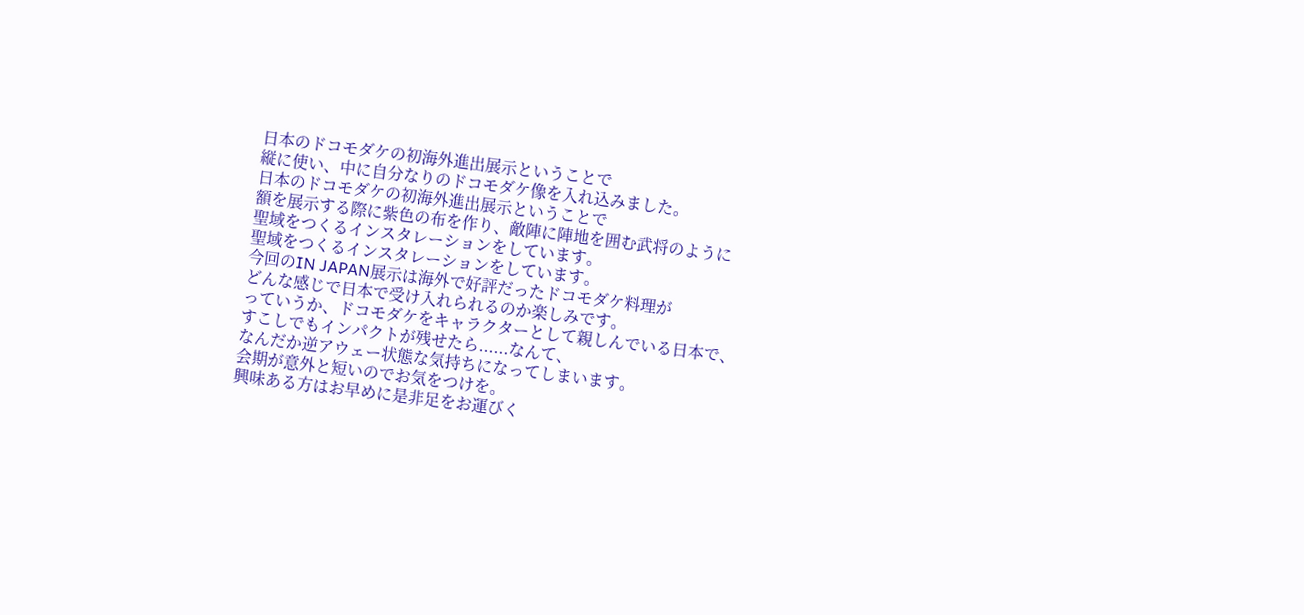日本のドコモダケの初海外進出展示ということで
縦に使い、中に自分なりのドコモダケ像を入れ込みました。
日本のドコモダケの初海外進出展示ということで
額を展示する際に紫色の布を作り、敵陣に陣地を囲む武将のように
聖域をつくるインスタレーションをしています。
聖域をつくるインスタレーションをしています。
今回のIN JAPAN展示は海外で好評だったドコモダケ料理が
どんな感じで日本で受け入れられるのか楽しみです。
っていうか、ドコモダケをキャラクターとして親しんでいる日本で、
すこしでもインパクトが残せたら......なんて、
なんだか逆アウェー状態な気持ちになってしまいます。
会期が意外と短いのでお気をつけを。
興味ある方はお早めに是非足をお運びく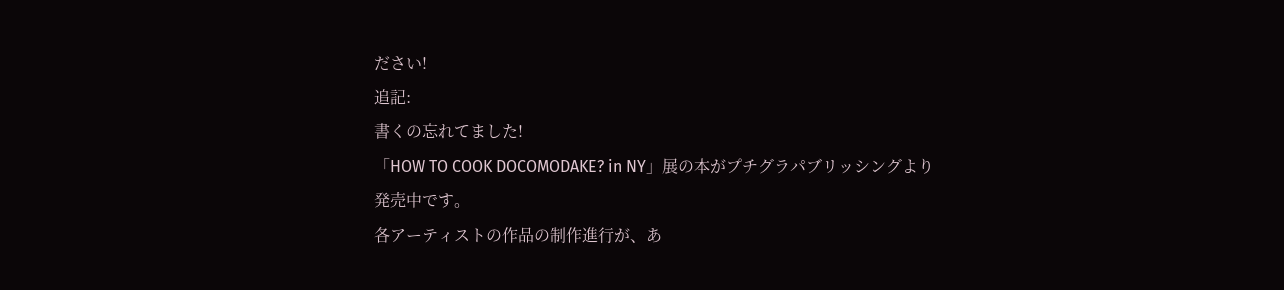ださい!
追記:
書くの忘れてました!
「HOW TO COOK DOCOMODAKE? in NY」展の本がプチグラパブリッシングより
発売中です。
各アーティストの作品の制作進行が、あ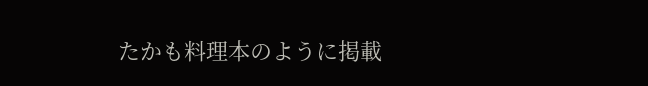たかも料理本のように掲載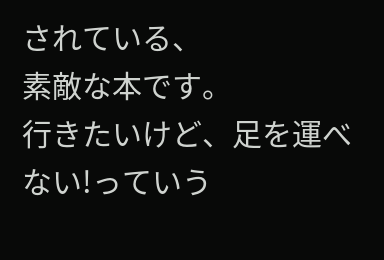されている、
素敵な本です。
行きたいけど、足を運べない!っていう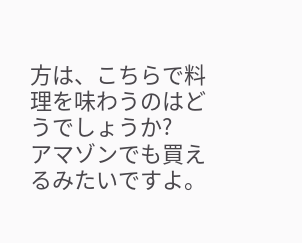方は、こちらで料理を味わうのはどうでしょうか?
アマゾンでも買えるみたいですよ。